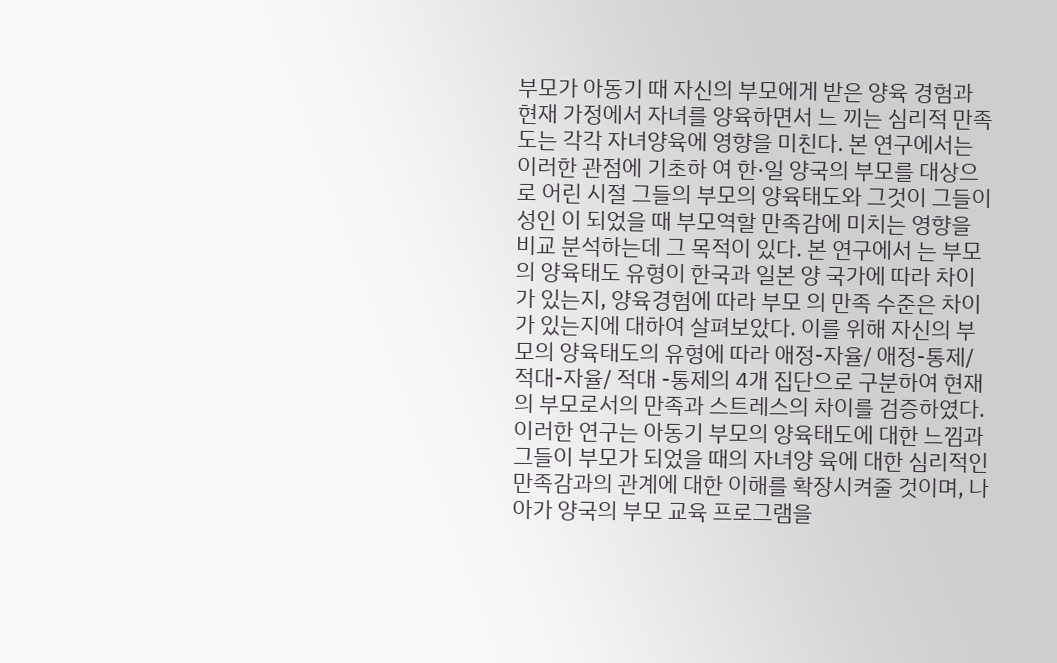부모가 아동기 때 자신의 부모에게 받은 양육 경험과 현재 가정에서 자녀를 양육하면서 느 끼는 심리적 만족도는 각각 자녀양육에 영향을 미친다. 본 연구에서는 이러한 관점에 기초하 여 한·일 양국의 부모를 대상으로 어린 시절 그들의 부모의 양육태도와 그것이 그들이 성인 이 되었을 때 부모역할 만족감에 미치는 영향을 비교 분석하는데 그 목적이 있다. 본 연구에서 는 부모의 양육태도 유형이 한국과 일본 양 국가에 따라 차이가 있는지, 양육경험에 따라 부모 의 만족 수준은 차이가 있는지에 대하여 살펴보았다. 이를 위해 자신의 부모의 양육태도의 유형에 따라 애정-자율/ 애정-통제/ 적대-자율/ 적대 -통제의 4개 집단으로 구분하여 현재의 부모로서의 만족과 스트레스의 차이를 검증하였다. 이러한 연구는 아동기 부모의 양육태도에 대한 느낌과 그들이 부모가 되었을 때의 자녀양 육에 대한 심리적인 만족감과의 관계에 대한 이해를 확장시켜줄 것이며, 나아가 양국의 부모 교육 프로그램을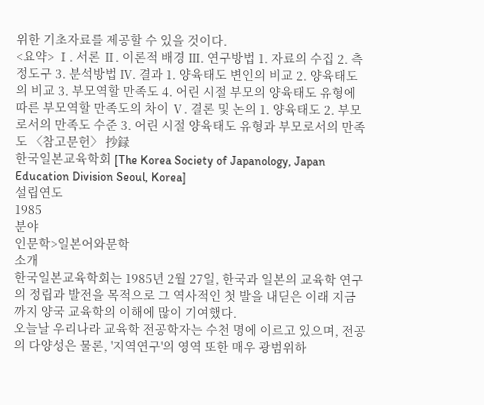위한 기초자료를 제공할 수 있을 것이다.
<요약> Ⅰ. 서론 Ⅱ. 이론적 배경 Ⅲ. 연구방법 1. 자료의 수집 2. 측정도구 3. 분석방법 Ⅳ. 결과 1. 양육태도 변인의 비교 2. 양육태도의 비교 3. 부모역할 만족도 4. 어린 시절 부모의 양육태도 유형에 따른 부모역할 만족도의 차이 Ⅴ. 결론 및 논의 1. 양육태도 2. 부모로서의 만족도 수준 3. 어린 시절 양육태도 유형과 부모로서의 만족도 〈참고문헌〉 抄録
한국일본교육학회 [The Korea Society of Japanology, Japan Education Division Seoul, Korea]
설립연도
1985
분야
인문학>일본어와문학
소개
한국일본교육학회는 1985년 2월 27일, 한국과 일본의 교육학 연구의 정립과 발전을 목적으로 그 역사적인 첫 발을 내딛은 이래 지금까지 양국 교육학의 이해에 많이 기여했다.
오늘날 우리나라 교육학 전공학자는 수천 명에 이르고 있으며, 전공의 다양성은 물론, '지역연구'의 영역 또한 매우 광범위하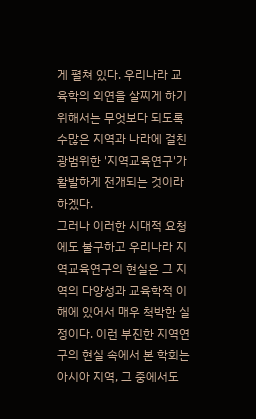게 펼쳐 있다. 우리나라 교육학의 외연을 살찌게 하기 위해서는 무엇보다 되도록 수많은 지역과 나라에 걸친 광범위한 '지역교육연구'가 활발하게 전개되는 것이라 하겠다.
그러나 이러한 시대적 요청에도 불구하고 우리나라 지역교육연구의 현실은 그 지역의 다양성과 교육학적 이해에 있어서 매우 척박한 실정이다. 이런 부진한 지역연구의 현실 속에서 본 학회는 아시아 지역, 그 중에서도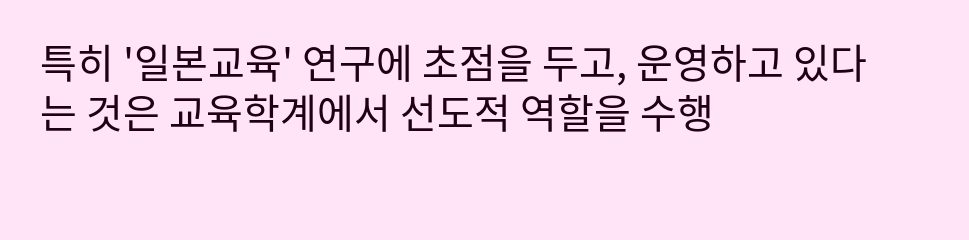특히 '일본교육' 연구에 초점을 두고, 운영하고 있다는 것은 교육학계에서 선도적 역할을 수행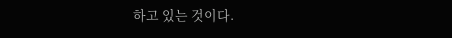하고 있는 것이다.